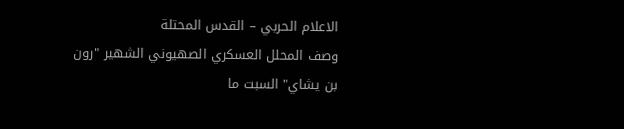الاعلام الحربي – القدس المحتلة
وصف المحلل العسكري الصهيوني الشهير "رون بن يشاي" السبت ما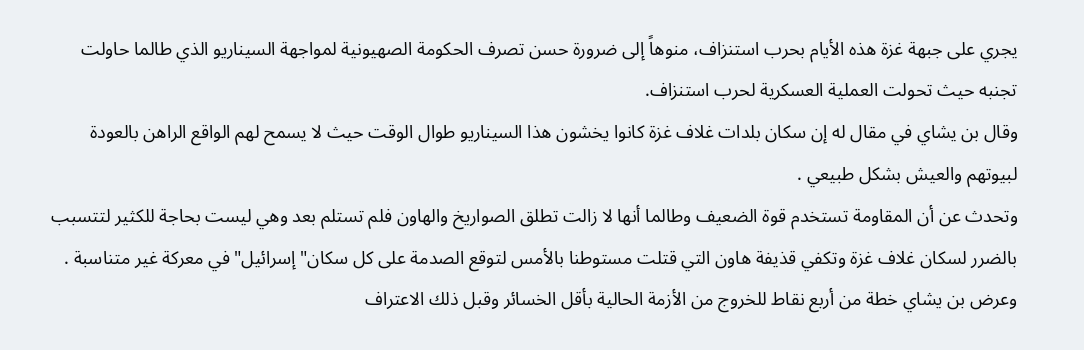يجري على جبهة غزة هذه الأيام بحرب استنزاف، منوهاً إلى ضرورة حسن تصرف الحكومة الصهيونية لمواجهة السيناريو الذي طالما حاولت تجنبه حيث تحولت العملية العسكرية لحرب استنزاف.
وقال بن يشاي في مقال له إن سكان بلدات غلاف غزة كانوا يخشون هذا السيناريو طوال الوقت حيث لا يسمح لهم الواقع الراهن بالعودة لبيوتهم والعيش بشكل طبيعي .
وتحدث عن أن المقاومة تستخدم قوة الضعيف وطالما أنها لا زالت تطلق الصواريخ والهاون فلم تستلم بعد وهي ليست بحاجة للكثير لتتسبب بالضرر لسكان غلاف غزة وتكفي قذيفة هاون التي قتلت مستوطنا بالأمس لتوقع الصدمة على كل سكان" إسرائيل" في معركة غير متناسبة .
وعرض بن يشاي خطة من أربع نقاط للخروج من الأزمة الحالية بأقل الخسائر وقبل ذلك الاعتراف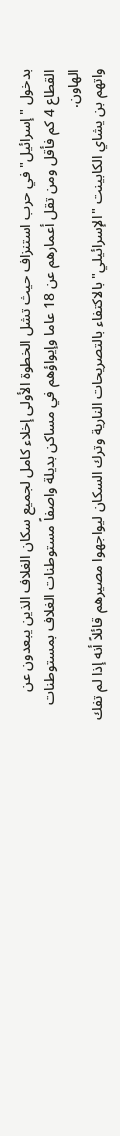بدخول "إسرائيل" في حرب استنزاف حيث تشل الخطوة الأولى إخلاء كامل لجميع سكان الغلاف الذين يبعدون عن القطاع 4 كم فأقل ومن تقل أعمارهم عن 18 عاما وإيواؤهم في مساكن بديلة واصفاً مستوطنات الغلاف بمستوطنات الهاون.
واتهم بن يشاي الكابينت "الإسرائيلي" بالاكتفاء بالتصريحات النارية وترك السكان ليواجهوا مصيرهم قائلاً أنه إذا لم تفك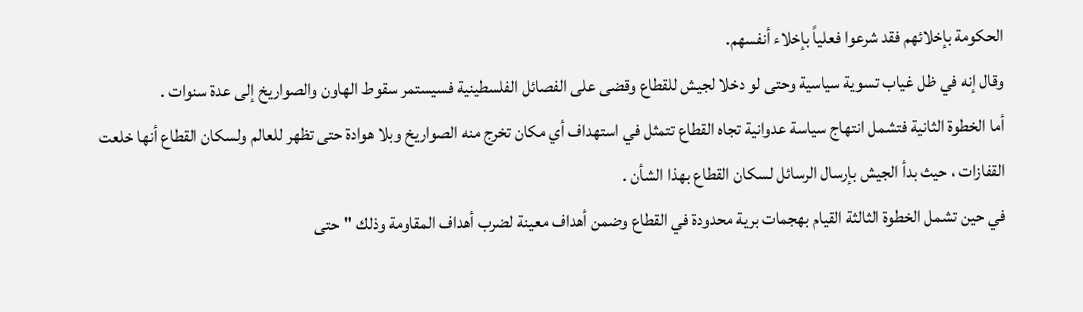الحكومة بإخلائهم فقد شرعوا فعلياً بإخلاء أنفسهم.
وقال إنه في ظل غياب تسوية سياسية وحتى لو دخلا لجيش للقطاع وقضى على الفصائل الفلسطينية فسيستمر سقوط الهاون والصواريخ إلى عدة سنوات .
أما الخطوة الثانية فتشمل انتهاج سياسة عدوانية تجاه القطاع تتمثل في استهداف أي مكان تخرج منه الصواريخ وبلا هوادة حتى تظهر للعالم ولسكان القطاع أنها خلعت القفازات ، حيث بدأ الجيش بإرسال الرسائل لسكان القطاع بهذا الشأن .
في حين تشمل الخطوة الثالثة القيام بهجمات برية محدودة في القطاع وضمن أهداف معينة لضرب أهداف المقاومة وذلك "حتى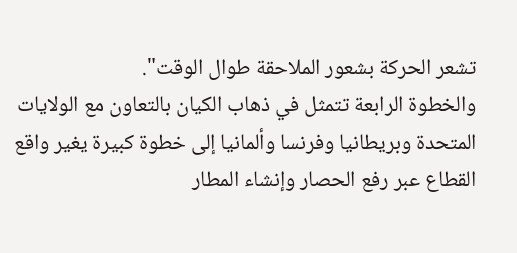تشعر الحركة بشعور الملاحقة طوال الوقت".
والخطوة الرابعة تتمثل في ذهاب الكيان بالتعاون مع الولايات المتحدة وبريطانيا وفرنسا وألمانيا إلى خطوة كبيرة يغير واقع القطاع عبر رفع الحصار وإنشاء المطار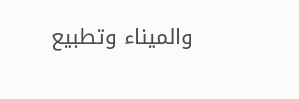والميناء وتطبيع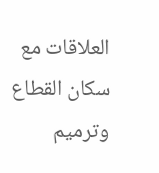العلاقات مع سكان القطاع وترميم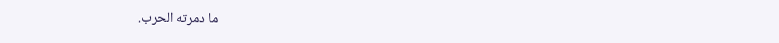ما دمرته الحرب.